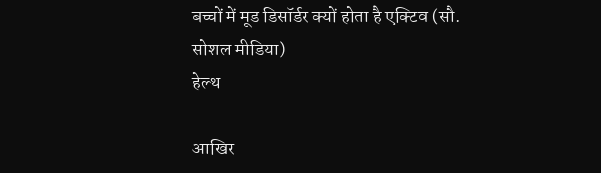बच्चों में मूड डिसॉर्डर क्यों होता है एक्टिव (सौ. सोशल मीडिया)
हेल्थ

आखिर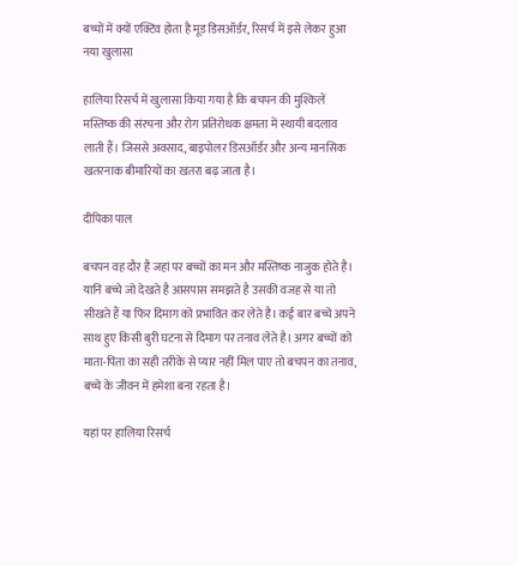बच्चों में क्यों एक्टिव होता है मूड डिसऑर्डर, रिसर्च में इसे लेकर हुआ नया खुलासा

हालिया रिसर्च में खुलासा किया गया है कि बचपन की मुश्किलें मस्तिष्क की संरचना और रोग प्रतिरोधक क्षमता में स्थायी बदलाव लाती हैं। जिससे अवसाद, बाइपोलर डिसऑर्डर और अन्य मानसिक खतरनाक बीमारियों का खतरा बढ़ जाता है।

दीपिका पाल

बचपन वह दौर है जहां पर बच्चों का मन और मस्तिष्क नाजुक होते है। यानि बच्चे जो देखते है आसपास समझते है उसकी वजह से या तो सीखते हैं या फिर दिमाग को प्रभावित कर लेते है। कई बार बच्चे अपने साथ हुए किसी बुरी घटना से दिमाग पर तनाव लेते है। अगर बच्चों को माता-पिता का सही तरीके से प्यार नहीं मिल पाए तो बचपन का तनाव, बच्चे के जीवन में हमेशा बना रहता है।

यहां पर हालिया रिसर्च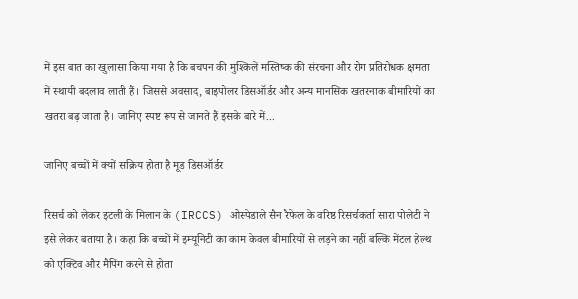में इस बात का खुलासा किया गया है कि बचपन की मुश्किलें मस्तिष्क की संरचना और रोग प्रतिरोधक क्षमता में स्थायी बदलाव लाती हैं। जिससे अवसाद, बाइपोलर डिसऑर्डर और अन्य मानसिक खतरनाक बीमारियों का खतरा बढ़ जाता है। जानिए स्पष्ट रूप से जानते हैं इसके बारे में...

जानिए बच्चों में क्यों सक्रिय होता है मूड डिसऑर्डर

रिसर्च को लेकर इटली के मिलान के (IRCCS) ओस्पेडाले सैन रैफेल के वरिष्ठ रिसर्चकर्ता सारा पोलेटी ने इसे लेकर बताया है। कहा कि बच्चों में इम्यूनिटी का काम केवल बीमारियों से लड़ने का नहीं बल्कि मेंटल हेल्थ को एक्टिव और मैपिंग करने से होता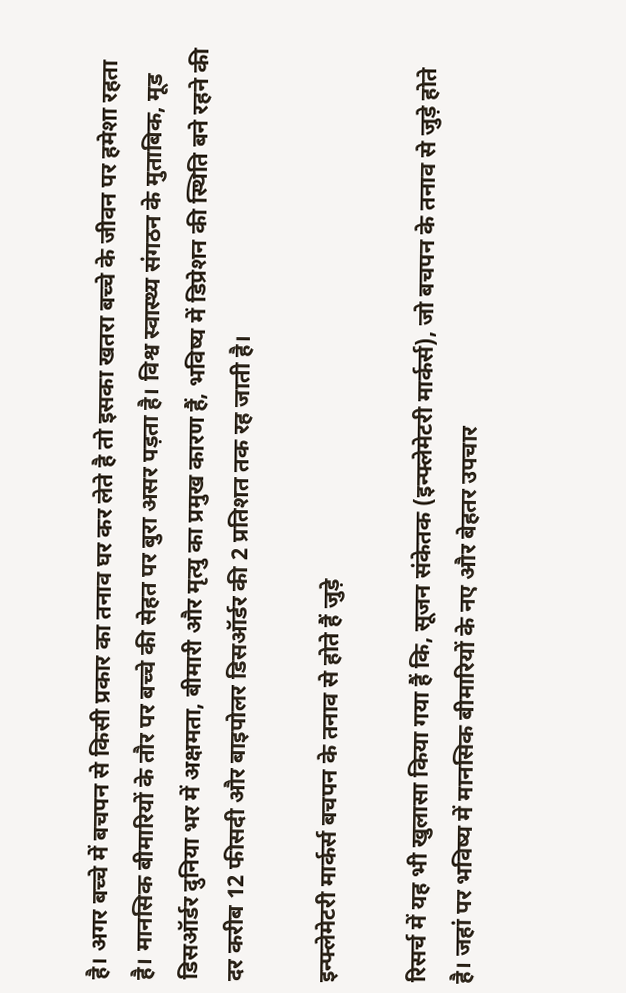है। अगर बच्चे में बचपन से किसी प्रकार का तनाव घर कर लेते है तो इसका खतरा बच्चे के जीवन पर हमेशा रहता है। मानसिक बीमारियों के तौर पर बच्चे की सेहत पर बुरा असर पड़ता है। विश्व स्वास्थ्य संगठन के मुताबिक, मूड डिसऑर्डर दुनिया भर में अक्षमता, बीमारी और मृत्यु का प्रमुख कारण हैं, भविष्य में डिप्रेशन की स्थिति बने रहने की दर करीब 12 फीसदी और बाइपोलर डिसऑर्डर की 2 प्रतिशत तक रह जाती है।

इन्फ्लेमेटरी मार्कर्स बचपन के तनाव से होते हैं जुड़े

रिसर्च में यह भी खुलासा किया गया हैं कि, सूजन संकेतक (इन्फ्लेमेटरी मार्कर्स), जो बचपन के तनाव से जुड़े होते है। जहां पर भविष्य में मानसिक बीमारियों के नए और बेहतर उपचार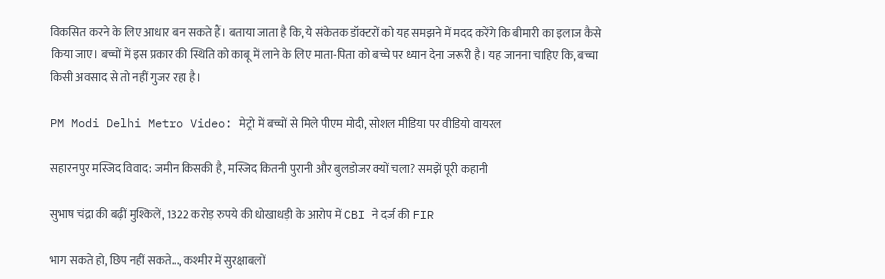विकसित करने के लिए आधार बन सकते हैं। बताया जाता है कि, ये संकेतक डॉक्टरों को यह समझने में मदद करेंगे कि बीमारी का इलाज कैसे किया जाए। बच्चों में इस प्रकार की स्थिति को काबू में लाने के लिए माता-पिता को बच्चे पर ध्यान देना जरूरी है। यह जानना चाहिए कि, बच्चा किसी अवसाद से तो नहीं गुजर रहा है।

PM Modi Delhi Metro Video: मेट्रो में बच्चों से मिले पीएम मोदी, सोशल मीडिया पर वीडियो वायरल

सहारनपुर मस्जिद विवाद: जमीन किसकी है, मस्जिद कितनी पुरानी और बुलडोजर क्यों चला? समझें पूरी कहानी

सुभाष चंद्रा की बढ़ीं मुश्किलें, 1322 करोड़ रुपये की धोखाधड़ी के आरोप में CBI ने दर्ज की FIR

भाग सकते हो, छिप नहीं सकते..., कश्मीर में सुरक्षाबलों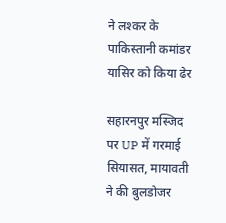ने लश्कर के पाकिस्तानी कमांडर यासिर को किया ढेर

सहारनपुर मस्जिद पर UP में गरमाई सियासत, मायावती ने की बुलडोजर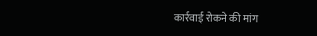कार्रवाई रोकने की मांग